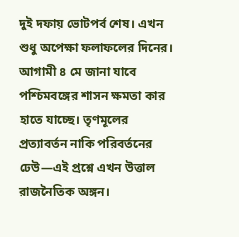দুই দফায় ভোটপর্ব শেষ। এখন শুধু অপেক্ষা ফলাফলের দিনের। আগামী ৪ মে জানা যাবে পশ্চিমবঙ্গের শাসন ক্ষমতা কার হাতে যাচ্ছে। তৃণমূলের প্রত্যাবর্তন নাকি পরিবর্তনের ঢেউ—এই প্রশ্নে এখন উত্তাল রাজনৈতিক অঙ্গন।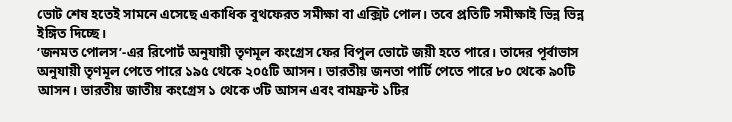ভোট শেষ হতেই সামনে এসেছে একাধিক বুথফেরত সমীক্ষা বা এক্সিট পোল। তবে প্রতিটি সমীক্ষাই ভিন্ন ভিন্ন ইঙ্গিত দিচ্ছে।
‘জনমত পোলস’-এর রিপোর্ট অনুযায়ী তৃণমূল কংগ্রেস ফের বিপুল ভোটে জয়ী হতে পারে। তাদের পূর্বাভাস অনুযায়ী তৃণমূল পেতে পারে ১৯৫ থেকে ২০৫টি আসন। ভারতীয় জনতা পার্টি পেতে পারে ৮০ থেকে ৯০টি আসন। ভারতীয় জাতীয় কংগ্রেস ১ থেকে ৩টি আসন এবং বামফ্রন্ট ১টির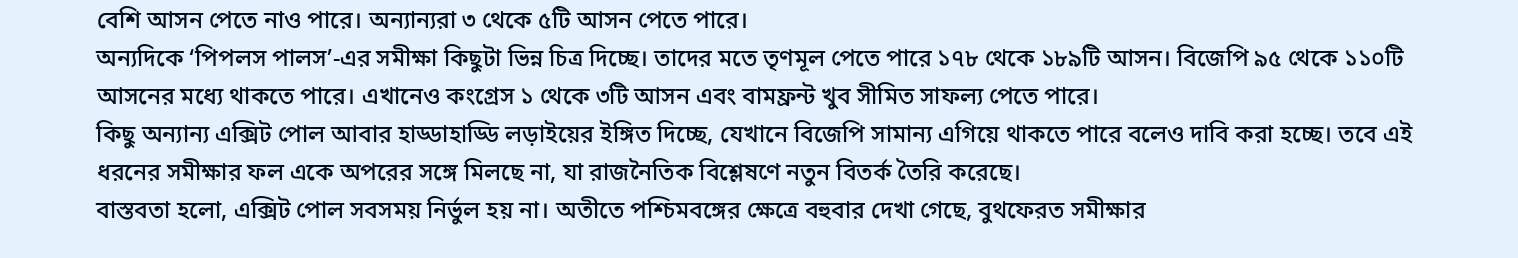বেশি আসন পেতে নাও পারে। অন্যান্যরা ৩ থেকে ৫টি আসন পেতে পারে।
অন্যদিকে ‘পিপলস পালস’-এর সমীক্ষা কিছুটা ভিন্ন চিত্র দিচ্ছে। তাদের মতে তৃণমূল পেতে পারে ১৭৮ থেকে ১৮৯টি আসন। বিজেপি ৯৫ থেকে ১১০টি আসনের মধ্যে থাকতে পারে। এখানেও কংগ্রেস ১ থেকে ৩টি আসন এবং বামফ্রন্ট খুব সীমিত সাফল্য পেতে পারে।
কিছু অন্যান্য এক্সিট পোল আবার হাড্ডাহাড্ডি লড়াইয়ের ইঙ্গিত দিচ্ছে, যেখানে বিজেপি সামান্য এগিয়ে থাকতে পারে বলেও দাবি করা হচ্ছে। তবে এই ধরনের সমীক্ষার ফল একে অপরের সঙ্গে মিলছে না, যা রাজনৈতিক বিশ্লেষণে নতুন বিতর্ক তৈরি করেছে।
বাস্তবতা হলো, এক্সিট পোল সবসময় নির্ভুল হয় না। অতীতে পশ্চিমবঙ্গের ক্ষেত্রে বহুবার দেখা গেছে, বুথফেরত সমীক্ষার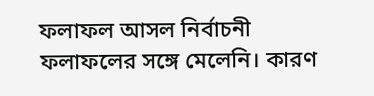ফলাফল আসল নির্বাচনী ফলাফলের সঙ্গে মেলেনি। কারণ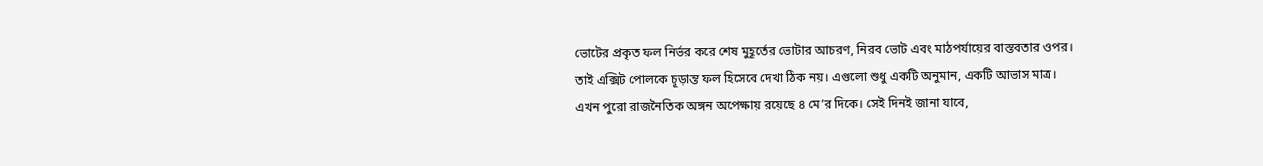ভোটের প্রকৃত ফল নির্ভর করে শেষ মুহূর্তের ভোটার আচরণ, নিরব ভোট এবং মাঠপর্যায়ের বাস্তবতার ওপর।
তাই এক্সিট পোলকে চূড়ান্ত ফল হিসেবে দেখা ঠিক নয়। এগুলো শুধু একটি অনুমান, একটি আভাস মাত্র।
এখন পুরো রাজনৈতিক অঙ্গন অপেক্ষায় রয়েছে ৪ মে’র দিকে। সেই দিনই জানা যাবে,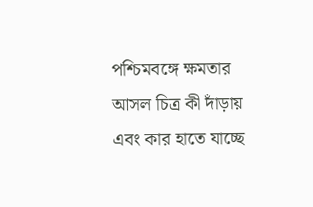পশ্চিমবঙ্গে ক্ষমতার আসল চিত্র কী দাঁড়ায় এবং কার হাতে যাচ্ছে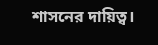শাসনের দায়িত্ব।